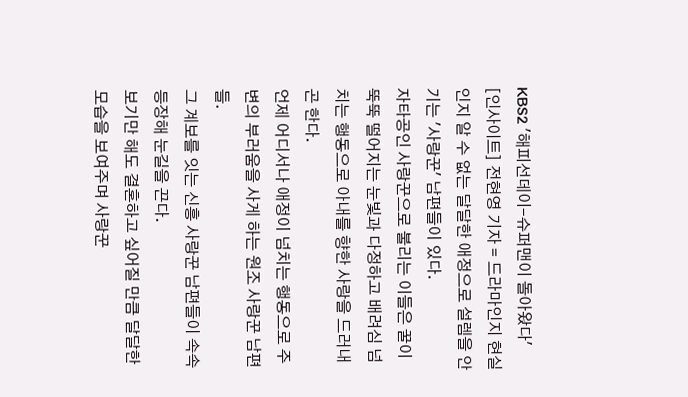KBS2 '해피선데이-슈퍼맨이 돌아왔다'
[인사이트] 전현영 기자 = 드라마인지 현실인지 알 수 없는 달달한 애정으로 설렘을 안기는 '사랑꾼' 남편들이 있다.
자타공인 사랑꾼으로 불리는 이들은 꿀이 뚝뚝 떨어지는 눈빛과 다정하고 배려심 넘치는 행동으로 아내를 향한 사랑을 드러내곤 한다.
언제 어디서나 애정이 넘치는 행동으로 주변의 부러움을 사게 하는 원조 사랑꾼 남편들.
그 계보를 잇는 신흥 사랑꾼 남편들이 속속 등장해 눈길을 끈다.
보기만 해도 결혼하고 싶어질 만큼 달달한 모습을 보여주며 사랑꾼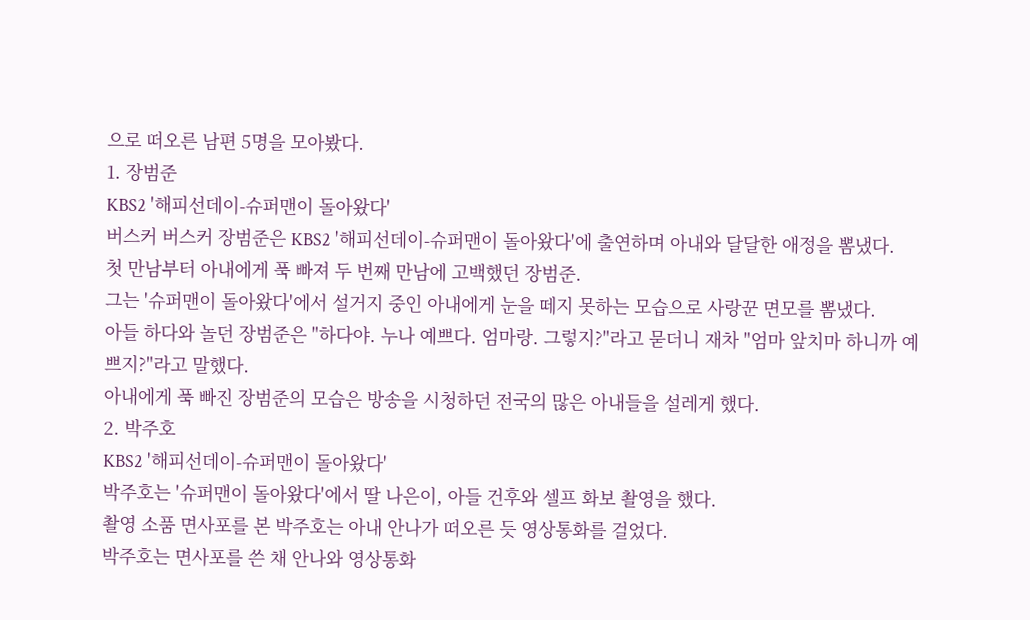으로 떠오른 남편 5명을 모아봤다.
1. 장범준
KBS2 '해피선데이-슈퍼맨이 돌아왔다'
버스커 버스커 장범준은 KBS2 '해피선데이-슈퍼맨이 돌아왔다'에 출연하며 아내와 달달한 애정을 뽐냈다.
첫 만남부터 아내에게 푹 빠져 두 번째 만남에 고백했던 장범준.
그는 '슈퍼맨이 돌아왔다'에서 설거지 중인 아내에게 눈을 떼지 못하는 모습으로 사랑꾼 면모를 뽐냈다.
아들 하다와 놀던 장범준은 "하다야. 누나 예쁘다. 엄마랑. 그렇지?"라고 묻더니 재차 "엄마 앞치마 하니까 예쁘지?"라고 말했다.
아내에게 푹 빠진 장범준의 모습은 방송을 시청하던 전국의 많은 아내들을 설레게 했다.
2. 박주호
KBS2 '해피선데이-슈퍼맨이 돌아왔다'
박주호는 '슈퍼맨이 돌아왔다'에서 딸 나은이, 아들 건후와 셀프 화보 촬영을 했다.
촬영 소품 면사포를 본 박주호는 아내 안나가 떠오른 듯 영상통화를 걸었다.
박주호는 면사포를 쓴 채 안나와 영상통화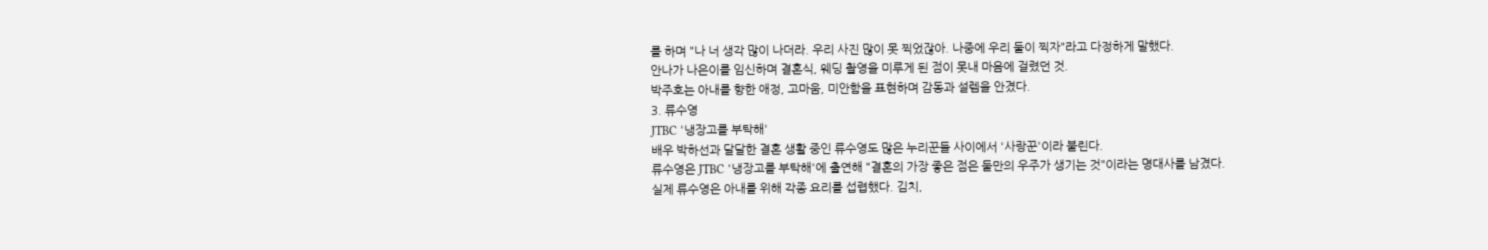를 하며 "나 너 생각 많이 나더라. 우리 사진 많이 못 찍었잖아. 나중에 우리 둘이 찍자"라고 다정하게 말했다.
안나가 나은이를 임신하며 결혼식, 웨딩 촬영을 미루게 된 점이 못내 마음에 걸렸던 것.
박주호는 아내를 향한 애정, 고마움, 미안함을 표현하며 감동과 설렘을 안겼다.
3. 류수영
JTBC '냉장고를 부탁해'
배우 박하선과 달달한 결혼 생활 중인 류수영도 많은 누리꾼들 사이에서 '사랑꾼'이라 불린다.
류수영은 JTBC '냉장고를 부탁해'에 출연해 "결혼의 가장 좋은 점은 둘만의 우주가 생기는 것"이라는 명대사를 남겼다.
실제 류수영은 아내를 위해 각종 요리를 섭렵했다. 김치,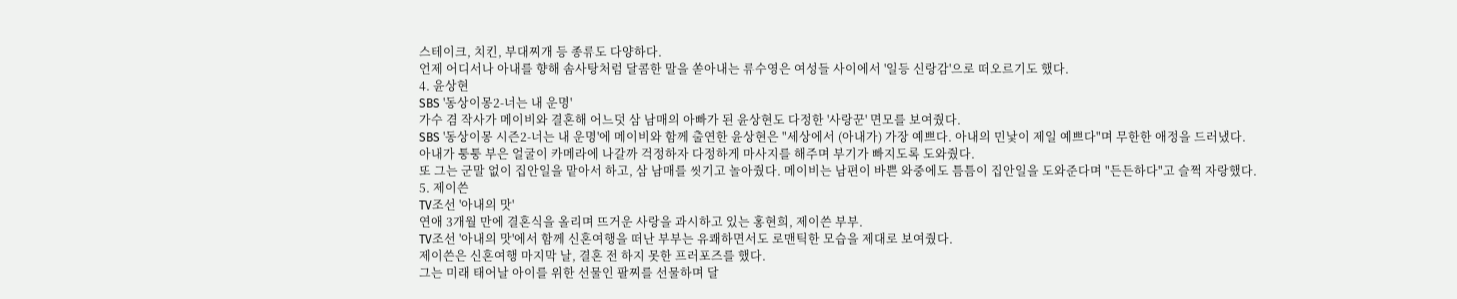스테이크, 치킨, 부대찌개 등 종류도 다양하다.
언제 어디서나 아내를 향해 솜사탕처럼 달콤한 말을 쏟아내는 류수영은 여성들 사이에서 '일등 신랑감'으로 떠오르기도 했다.
4. 윤상현
SBS '동상이몽2-너는 내 운명'
가수 겸 작사가 메이비와 결혼해 어느덧 삼 남매의 아빠가 된 윤상현도 다정한 '사랑꾼' 면모를 보여줬다.
SBS '동상이몽 시즌2-너는 내 운명'에 메이비와 함께 출연한 윤상현은 "세상에서 (아내가) 가장 예쁘다. 아내의 민낯이 제일 예쁘다"며 무한한 애정을 드러냈다.
아내가 퉁퉁 부은 얼굴이 카메라에 나갈까 걱정하자 다정하게 마사지를 해주며 부기가 빠지도록 도와줬다.
또 그는 군말 없이 집안일을 맡아서 하고, 삼 남매를 씻기고 놀아줬다. 메이비는 남편이 바쁜 와중에도 틈틈이 집안일을 도와준다며 "든든하다"고 슬쩍 자랑했다.
5. 제이쓴
TV조선 '아내의 맛'
연애 3개월 만에 결혼식을 올리며 뜨거운 사랑을 과시하고 있는 홍현희, 제이쓴 부부.
TV조선 '아내의 맛'에서 함께 신혼여행을 떠난 부부는 유쾌하면서도 로맨틱한 모습을 제대로 보여줬다.
제이쓴은 신혼여행 마지막 날, 결혼 전 하지 못한 프러포즈를 했다.
그는 미래 태어날 아이를 위한 선물인 팔찌를 선물하며 달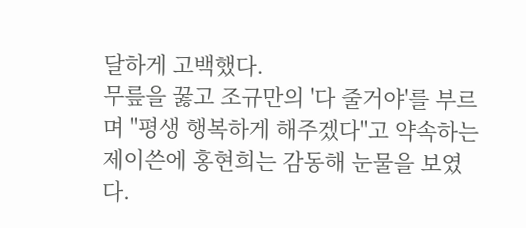달하게 고백했다.
무릎을 꿇고 조규만의 '다 줄거야'를 부르며 "평생 행복하게 해주겠다"고 약속하는 제이쓴에 홍현희는 감동해 눈물을 보였다.